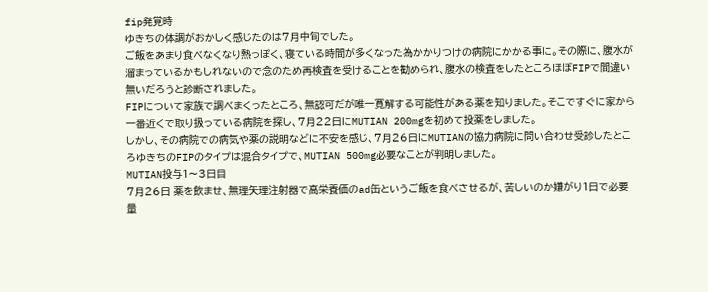fip発覚時
ゆきちの体調がおかしく感じたのは7月中旬でした。
ご飯をあまり食べなくなり熱っぽく、寝ている時間が多くなった為かかりつけの病院にかかる事に。その際に、腹水が溜まっているかもしれないので念のため再検査を受けることを勧められ、腹水の検査をしたところほぼFIPで間違い無いだろうと診断されました。
FIPについて家族で調べまくったところ、無認可だが唯一寛解する可能性がある薬を知りました。そこですぐに家から一番近くで取り扱っている病院を探し、7月22日にMUTIAN 200mgを初めて投薬をしました。
しかし、その病院での病気や薬の説明などに不安を感じ、7月26日にMUTIANの協力病院に問い合わせ受診したところゆきちのFIPのタイプは混合タイプで、MUTIAN 500mg必要なことが判明しました。
MUTIAN投与1〜3日目
7月26日 薬を飲ませ、無理矢理注射器で高栄養価のad缶というご飯を食べさせるが、苦しいのか嫌がり1日で必要量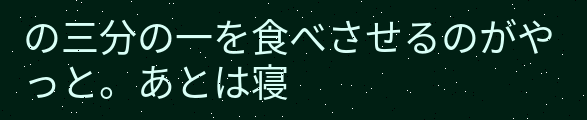の三分の一を食べさせるのがやっと。あとは寝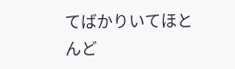てばかりいてほとんど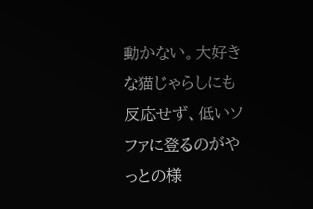動かない。大好きな猫じゃらしにも反応せず、低いソファに登るのがやっとの様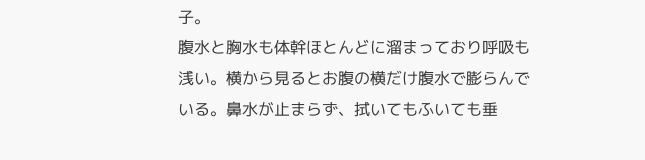子。
腹水と胸水も体幹ほとんどに溜まっており呼吸も浅い。横から見るとお腹の横だけ腹水で膨らんでいる。鼻水が止まらず、拭いてもふいても垂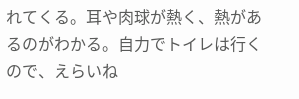れてくる。耳や肉球が熱く、熱があるのがわかる。自力でトイレは行くので、えらいね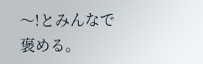〜!とみんなで褒める。